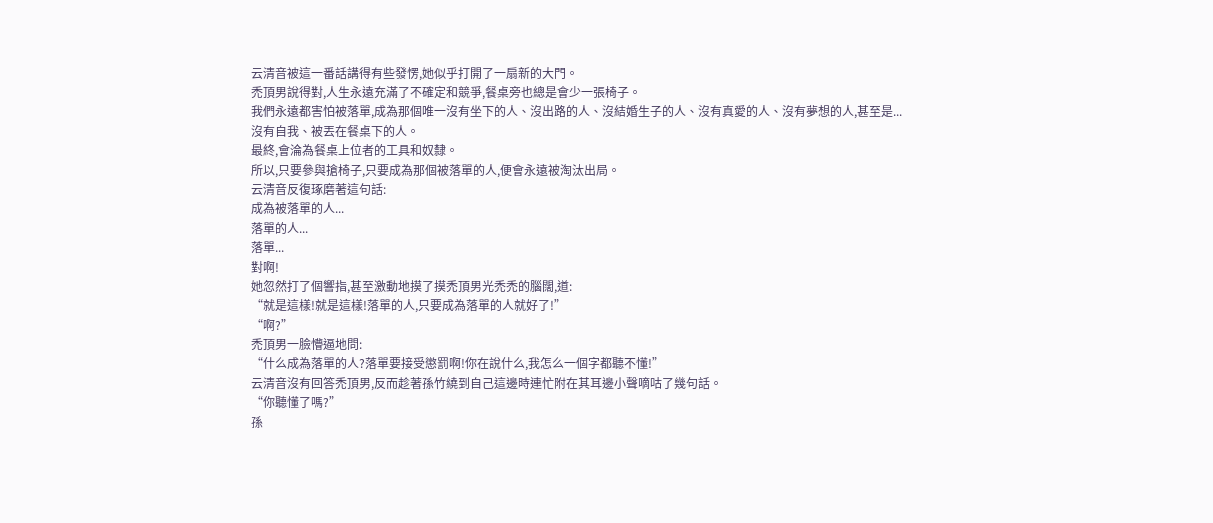云清音被這一番話講得有些發愣,她似乎打開了一扇新的大門。
禿頂男說得對,人生永遠充滿了不確定和競爭,餐桌旁也總是會少一張椅子。
我們永遠都害怕被落單,成為那個唯一沒有坐下的人、沒出路的人、沒結婚生子的人、沒有真愛的人、沒有夢想的人,甚至是...
沒有自我、被丟在餐桌下的人。
最終,會淪為餐桌上位者的工具和奴隸。
所以,只要參與搶椅子,只要成為那個被落單的人,便會永遠被淘汰出局。
云清音反復琢磨著這句話:
成為被落單的人...
落單的人...
落單...
對啊!
她忽然打了個響指,甚至激動地摸了摸禿頂男光禿禿的腦闊,道:
“就是這樣!就是這樣!落單的人,只要成為落單的人就好了!”
“啊?”
禿頂男一臉懵逼地問:
“什么成為落單的人?落單要接受懲罰啊!你在說什么,我怎么一個字都聽不懂!”
云清音沒有回答禿頂男,反而趁著孫竹繞到自己這邊時連忙附在其耳邊小聲嘀咕了幾句話。
“你聽懂了嗎?”
孫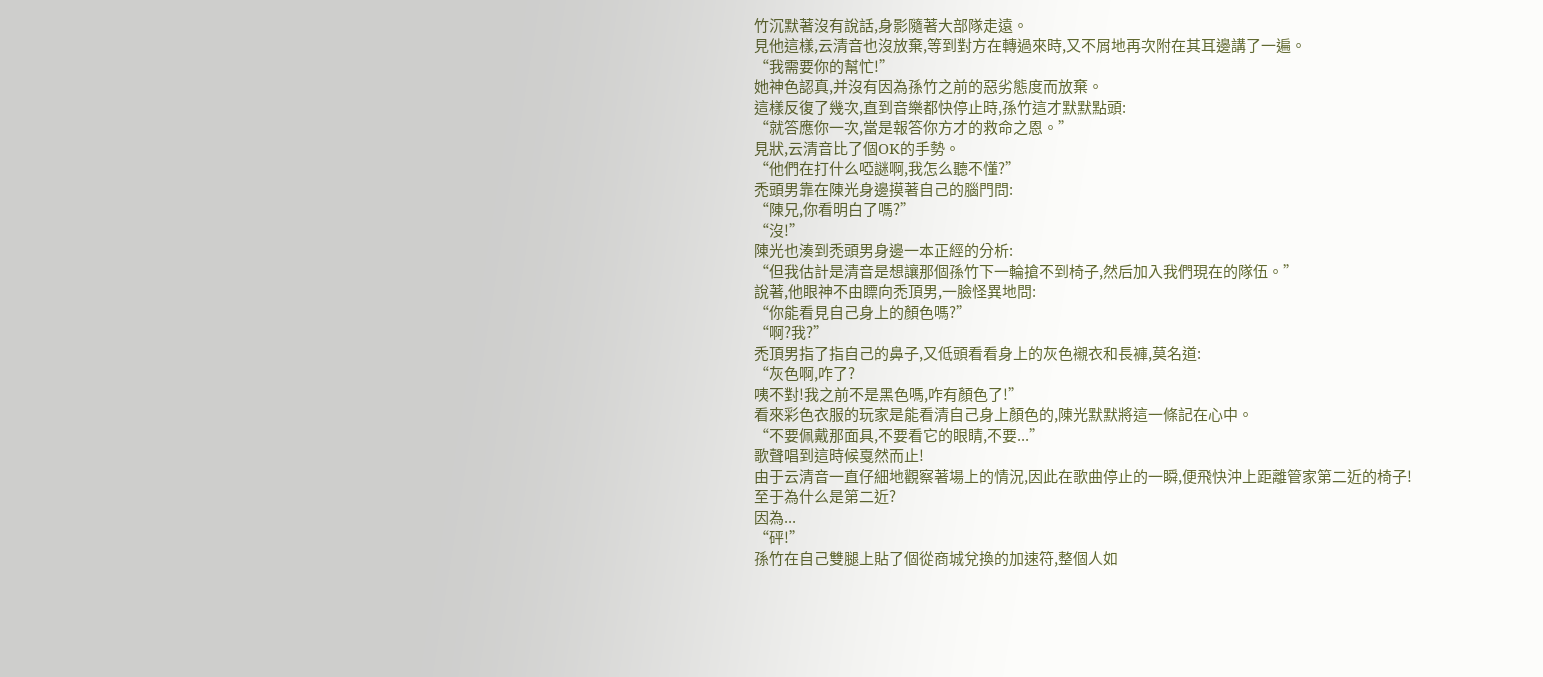竹沉默著沒有說話,身影隨著大部隊走遠。
見他這樣,云清音也沒放棄,等到對方在轉過來時,又不屑地再次附在其耳邊講了一遍。
“我需要你的幫忙!”
她神色認真,并沒有因為孫竹之前的惡劣態度而放棄。
這樣反復了幾次,直到音樂都快停止時,孫竹這才默默點頭:
“就答應你一次,當是報答你方才的救命之恩。”
見狀,云清音比了個OK的手勢。
“他們在打什么啞謎啊,我怎么聽不懂?”
禿頭男靠在陳光身邊摸著自己的腦門問:
“陳兄,你看明白了嗎?”
“沒!”
陳光也湊到禿頭男身邊一本正經的分析:
“但我估計是清音是想讓那個孫竹下一輪搶不到椅子,然后加入我們現在的隊伍。”
說著,他眼神不由瞟向禿頂男,一臉怪異地問:
“你能看見自己身上的顏色嗎?”
“啊?我?”
禿頂男指了指自己的鼻子,又低頭看看身上的灰色襯衣和長褲,莫名道:
“灰色啊,咋了?
咦不對!我之前不是黑色嗎,咋有顏色了!”
看來彩色衣服的玩家是能看清自己身上顏色的,陳光默默將這一條記在心中。
“不要佩戴那面具,不要看它的眼睛,不要...”
歌聲唱到這時候戛然而止!
由于云清音一直仔細地觀察著場上的情況,因此在歌曲停止的一瞬,便飛快沖上距離管家第二近的椅子!
至于為什么是第二近?
因為...
“砰!”
孫竹在自己雙腿上貼了個從商城兌換的加速符,整個人如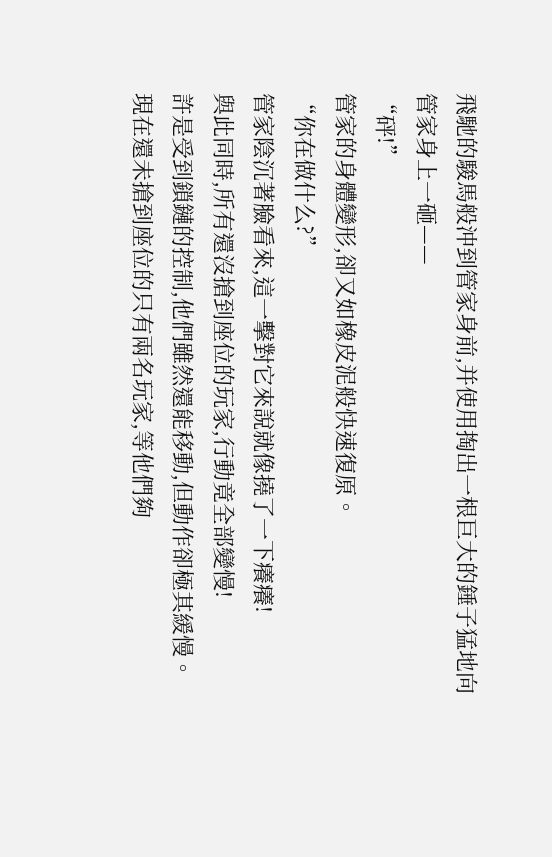飛馳的駿馬般沖到管家身前,并使用掏出一根巨大的錘子猛地向管家身上一砸——
“砰!”
管家的身體變形,卻又如橡皮泥般快速復原。
“你在做什么?”
管家陰沉著臉看來,這一擊對它來說就像撓了一下癢癢!
與此同時,所有還沒搶到座位的玩家,行動竟全部變慢!
許是受到鎖鏈的控制,他們雖然還能移動,但動作卻極其緩慢。
現在還未搶到座位的只有兩名玩家,等他們夠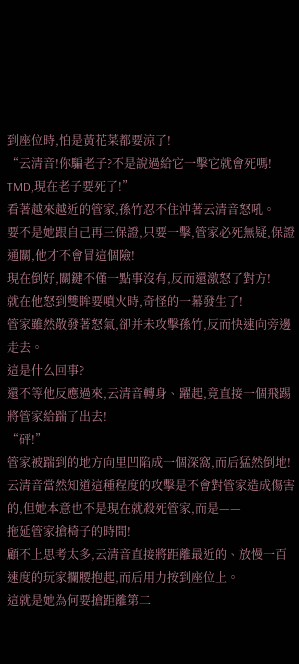到座位時,怕是黃花菜都要涼了!
“云清音!你騙老子?不是說過給它一擊它就會死嗎!
TMD,現在老子要死了!”
看著越來越近的管家,孫竹忍不住沖著云清音怒吼。
要不是她跟自己再三保證,只要一擊,管家必死無疑,保證通關,他才不會冒這個險!
現在倒好,關鍵不僅一點事沒有,反而還激怒了對方!
就在他怒到雙眸要噴火時,奇怪的一幕發生了!
管家雖然散發著怒氣,卻并未攻擊孫竹,反而快速向旁邊走去。
這是什么回事?
還不等他反應過來,云清音轉身、躍起,竟直接一個飛踢將管家給踹了出去!
“砰!”
管家被踹到的地方向里凹陷成一個深窩,而后猛然倒地!
云清音當然知道這種程度的攻擊是不會對管家造成傷害的,但她本意也不是現在就殺死管家,而是——
拖延管家搶椅子的時間!
顧不上思考太多,云清音直接將距離最近的、放慢一百速度的玩家攔腰抱起,而后用力按到座位上。
這就是她為何要搶距離第二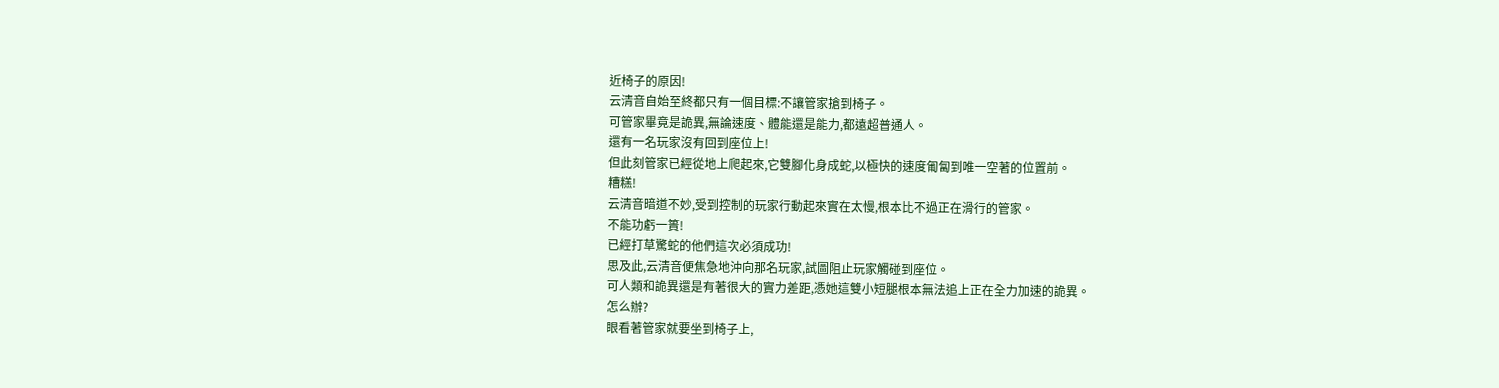近椅子的原因!
云清音自始至終都只有一個目標:不讓管家搶到椅子。
可管家畢竟是詭異,無論速度、體能還是能力,都遠超普通人。
還有一名玩家沒有回到座位上!
但此刻管家已經從地上爬起來,它雙腳化身成蛇,以極快的速度匍匐到唯一空著的位置前。
糟糕!
云清音暗道不妙,受到控制的玩家行動起來實在太慢,根本比不過正在滑行的管家。
不能功虧一簣!
已經打草驚蛇的他們這次必須成功!
思及此,云清音便焦急地沖向那名玩家,試圖阻止玩家觸碰到座位。
可人類和詭異還是有著很大的實力差距,憑她這雙小短腿根本無法追上正在全力加速的詭異。
怎么辦?
眼看著管家就要坐到椅子上,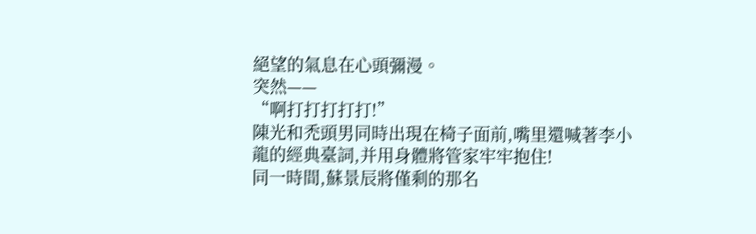絕望的氣息在心頭彌漫。
突然——
“啊打打打打打!”
陳光和禿頭男同時出現在椅子面前,嘴里還喊著李小龍的經典臺詞,并用身體將管家牢牢抱住!
同一時間,蘇景辰將僅剩的那名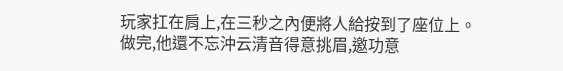玩家扛在肩上,在三秒之內便將人給按到了座位上。
做完,他還不忘沖云清音得意挑眉,邀功意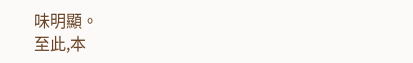味明顯。
至此,本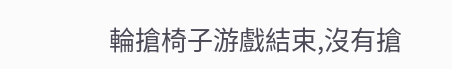輪搶椅子游戲結束,沒有搶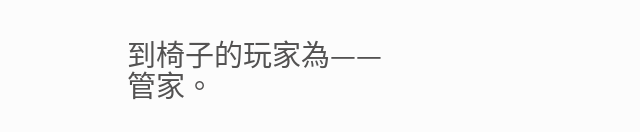到椅子的玩家為——
管家。